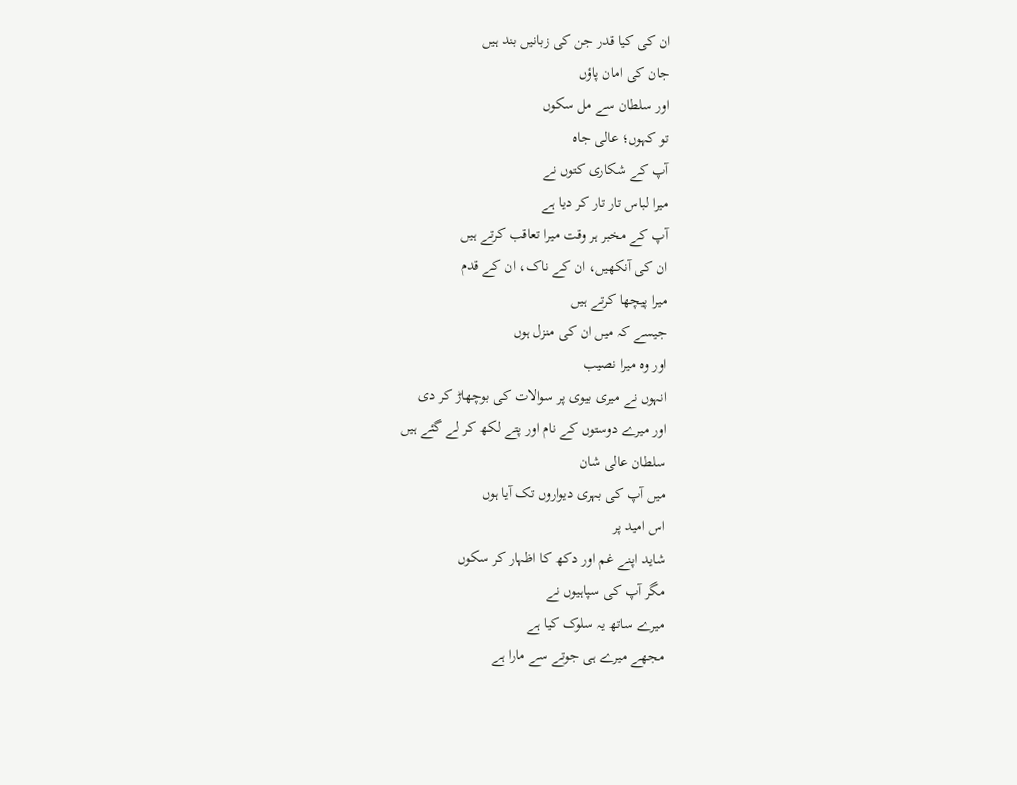ان کی کیا قدر جن کی زبانیں بند ہیں
جان کی امان پاؤں
اور سلطان سے مل سکوں
تو کہوں؛ عالی جاہ
آپ کے شکاری کتوں نے
میرا لباس تار تار کر دیا ہے
آپ کے مخبر ہر وقت میرا تعاقب کرتے ہیں
ان کی آنکھیں، ان کے ناک، ان کے قدم
میرا پیچھا کرتے ہیں
جیسے کہ میں ان کی منزل ہوں
اور وہ میرا نصیب
انہوں نے میری بیوی پر سوالات کی بوچھاڑ کر دی
اور میرے دوستوں کے نام اور پتے لکھ کر لے گئے ہیں
سلطان عالی شان
میں آپ کی بہری دیواروں تک آیا ہوں
اس امید پر
شاید اپنے غم اور دکھ کا اظہار کر سکوں
مگر آپ کی سپاہیوں نے
میرے ساتھ یہ سلوک کیا ہے
مجھے میرے ہی جوتے سے مارا ہے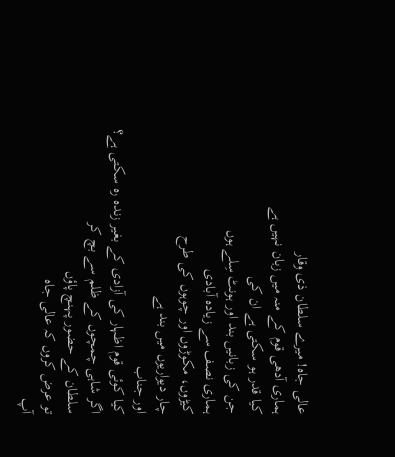عالی جاہ! میرے سلطان ذی وقار
ہماری آدھی قوم کے منہ میں زبان نہیں ہے
کیا قدر ہو سکتی ہے ان کی
جن کی زبانیں بند اور ہونٹ سِلے ہوں
ہماری نصف سے زیادہ آبادی
کیڑوں، مکوڑوں اور چوہوں کی طرح
چار دیواریوں میں بند ہے
اور جناب
کیا کوئی قوم اظہار کی آزادی کے بغیر زندہ رہ سکتی ہے؟
اگر شاہی چمچوں کے ظلم سے بچ کر
سلطان کے حضور پہنچ پاؤں
تو عرض کروں کہ عالی جاہ
آپ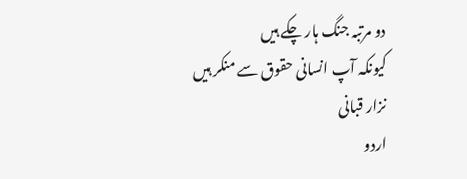دو مرتبہ جنگ ہار چکے ہیں
کیونکہ آپ انسانی حقوق سے منکر ہیں
نزار قبانی
اردو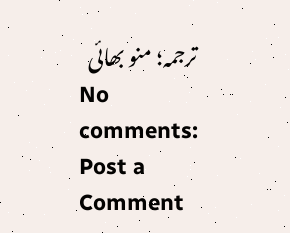ترجمہ؛ منو بھائی
No comments:
Post a Comment